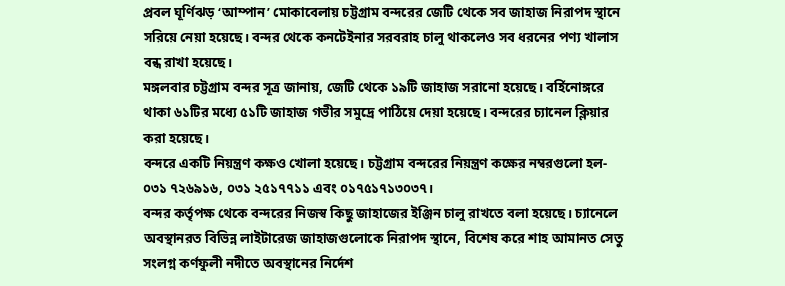প্রবল ঘূর্ণিঝড় ‘আম্পান’ মোকাবেলায় চট্টগ্রাম বন্দরের জেটি থেকে সব জাহাজ নিরাপদ স্থানে সরিয়ে নেয়া হয়েছে। বন্দর থেকে কনটেইনার সরবরাহ চালু থাকলেও সব ধরনের পণ্য খালাস বন্ধ রাখা হয়েছে।
মঙ্গলবার চট্টগ্রাম বন্দর সূত্র জানায়, জেটি থেকে ১৯টি জাহাজ সরানো হয়েছে। বর্হিনোঙ্গরে থাকা ৬১টির মধ্যে ৫১টি জাহাজ গভীর সমুদ্রে পাঠিয়ে দেয়া হয়েছে। বন্দরের চ্যানেল ক্লিয়ার করা হয়েছে।
বন্দরে একটি নিয়ন্ত্রণ কক্ষও খোলা হয়েছে। চট্টগ্রাম বন্দরের নিয়ন্ত্রণ কক্ষের নম্বরগুলো হল- ০৩১ ৭২৬৯১৬, ০৩১ ২৫১৭৭১১ এবং ০১৭৫১৭১৩০৩৭।
বন্দর কর্তৃপক্ষ থেকে বন্দরের নিজস্ব কিছু জাহাজের ইঞ্জিন চালু রাখতে বলা হয়েছে। চ্যানেলে অবস্থানরত বিভিন্ন লাইটারেজ জাহাজগুলোকে নিরাপদ স্থানে, বিশেষ করে শাহ আমানত সেতু সংলগ্ন কর্ণফুলী নদীতে অবস্থানের নির্দেশ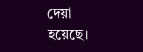দেয়া হয়েছে।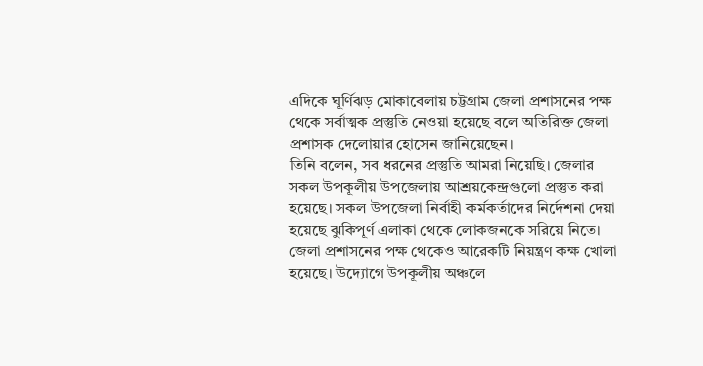এদিকে ঘূর্ণিঝড় মোকাবেলায় চট্টগ্রাম জেলা প্রশাসনের পক্ষ থেকে সর্বাত্মক প্রস্তুতি নেওয়া হয়েছে বলে অতিরিক্ত জেলা প্রশাসক দেলোয়ার হোসেন জানিয়েছেন।
তিনি বলেন, সব ধরনের প্রস্তুতি আমরা নিয়েছি। জেলার সকল উপকূলীয় উপজেলায় আশ্রয়কেন্দ্রগুলো প্রস্তুত করা হয়েছে। সকল উপজেলা নির্বাহী কর্মকর্তাদের নির্দেশনা দেয়া হয়েছে ঝুকিপূর্ণ এলাকা থেকে লোকজনকে সরিয়ে নিতে।
জেলা প্রশাসনের পক্ষ থেকেও আরেকটি নিয়ন্ত্রণ কক্ষ খোলা হয়েছে। উদ্যোগে উপকূলীয় অঞ্চলে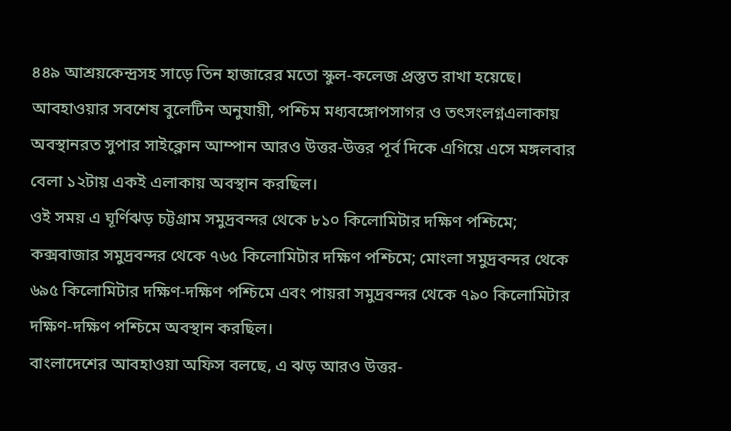৪৪৯ আশ্রয়কেন্দ্রসহ সাড়ে তিন হাজারের মতো স্কুল-কলেজ প্রস্তুত রাখা হয়েছে।
আবহাওয়ার সবশেষ বুলেটিন অনুযায়ী, পশ্চিম মধ্যবঙ্গোপসাগর ও তৎসংলগ্নএলাকায় অবস্থানরত সুপার সাইক্লোন আম্পান আরও উত্তর-উত্তর পূর্ব দিকে এগিয়ে এসে মঙ্গলবার বেলা ১২টায় একই এলাকায় অবস্থান করছিল।
ওই সময় এ ঘূর্ণিঝড় চট্টগ্রাম সমুদ্রবন্দর থেকে ৮১০ কিলোমিটার দক্ষিণ পশ্চিমে; কক্সবাজার সমুদ্রবন্দর থেকে ৭৬৫ কিলোমিটার দক্ষিণ পশ্চিমে; মোংলা সমুদ্রবন্দর থেকে ৬৯৫ কিলোমিটার দক্ষিণ-দক্ষিণ পশ্চিমে এবং পায়রা সমুদ্রবন্দর থেকে ৭৯০ কিলোমিটার দক্ষিণ-দক্ষিণ পশ্চিমে অবস্থান করছিল।
বাংলাদেশের আবহাওয়া অফিস বলছে, এ ঝড় আরও উত্তর-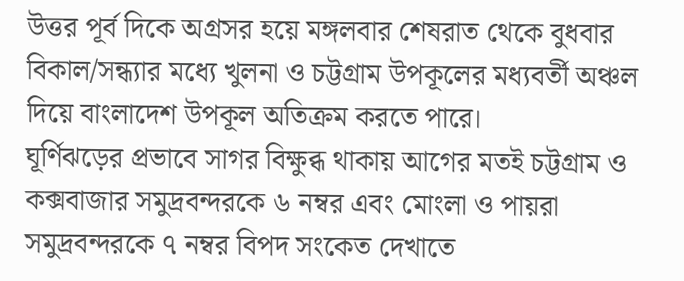উত্তর পূর্ব দিকে অগ্রসর হয়ে মঙ্গলবার শেষরাত থেকে বুধবার বিকাল/সন্ধ্যার মধ্যে খুলনা ও চট্টগ্রাম উপকূলের মধ্যবর্তী অঞ্চল দিয়ে বাংলাদেশ উপকূল অতিক্রম করতে পারে।
ঘূর্ণিঝড়ের প্রভাবে সাগর বিক্ষুব্ধ থাকায় আগের মতই চট্টগ্রাম ও কক্সবাজার সমুদ্রবন্দরকে ৬ নম্বর এবং মোংলা ও পায়রা সমুদ্রবন্দরকে ৭ নম্বর বিপদ সংকেত দেখাতে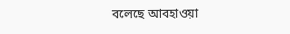বলেছে আবহাওয়া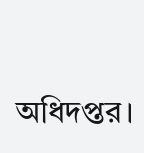অধিদপ্তর।